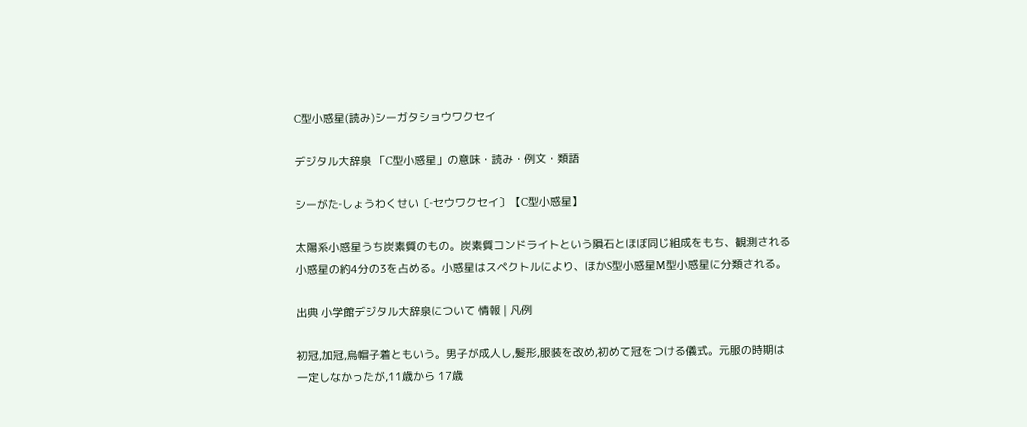C型小惑星(読み)シーガタショウワクセイ

デジタル大辞泉 「C型小惑星」の意味・読み・例文・類語

シーがた‐しょうわくせい〔‐セウワクセイ〕【C型小惑星】

太陽系小惑星うち炭素質のもの。炭素質コンドライトという隕石とほぼ同じ組成をもち、観測される小惑星の約4分の3を占める。小惑星はスペクトルにより、ほかS型小惑星M型小惑星に分類される。

出典 小学館デジタル大辞泉について 情報 | 凡例

初冠,加冠,烏帽子着ともいう。男子が成人し,髪形,服装を改め,初めて冠をつける儀式。元服の時期は一定しなかったが,11歳から 17歳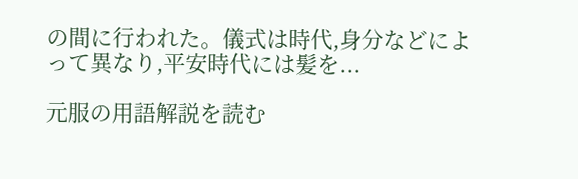の間に行われた。儀式は時代,身分などによって異なり,平安時代には髪を...

元服の用語解説を読む